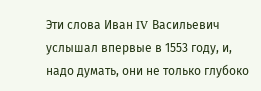Эти слова Иван IV Васильевич услышал впервые в 1553 году, и, надо думать, они не только глубоко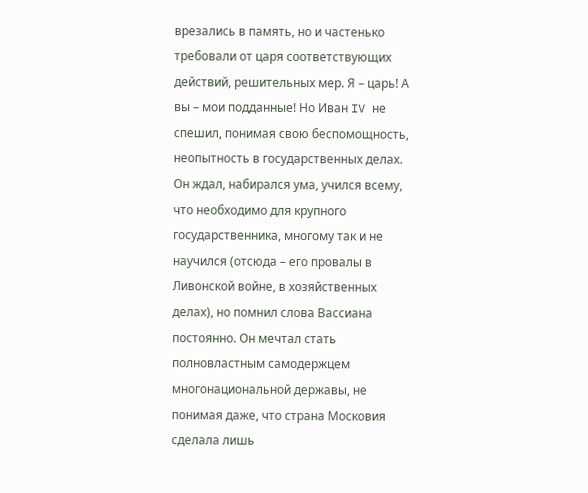врезались в память, но и частенько требовали от царя соответствующих действий, решительных мер. Я – царь! А вы – мои подданные! Но Иван IV не спешил, понимая свою беспомощность, неопытность в государственных делах. Он ждал, набирался ума, учился всему, что необходимо для крупного государственника, многому так и не научился (отсюда – его провалы в Ливонской войне, в хозяйственных делах), но помнил слова Вассиана постоянно. Он мечтал стать полновластным самодержцем многонациональной державы, не понимая даже, что страна Московия сделала лишь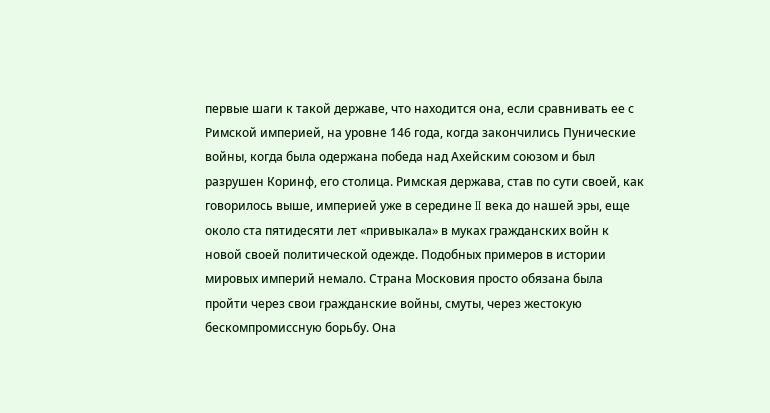первые шаги к такой державе, что находится она, если сравнивать ее с Римской империей, на уровне 146 года, когда закончились Пунические войны, когда была одержана победа над Ахейским союзом и был разрушен Коринф, его столица. Римская держава, став по сути своей, как говорилось выше, империей уже в середине II века до нашей эры, еще около ста пятидесяти лет «привыкала» в муках гражданских войн к новой своей политической одежде. Подобных примеров в истории мировых империй немало. Страна Московия просто обязана была пройти через свои гражданские войны, смуты, через жестокую бескомпромиссную борьбу. Она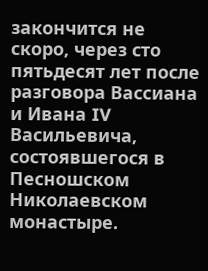закончится не скоро, через сто пятьдесят лет после разговора Вассиана и Ивана IV Васильевича, состоявшегося в Песношском Николаевском монастыре.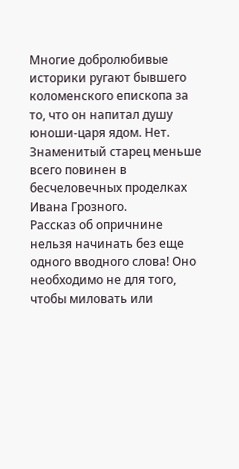Многие добролюбивые историки ругают бывшего коломенского епископа за то, что он напитал душу юноши-царя ядом. Нет. Знаменитый старец меньше всего повинен в бесчеловечных проделках Ивана Грозного.
Рассказ об опричнине нельзя начинать без еще одного вводного слова! Оно необходимо не для того, чтобы миловать или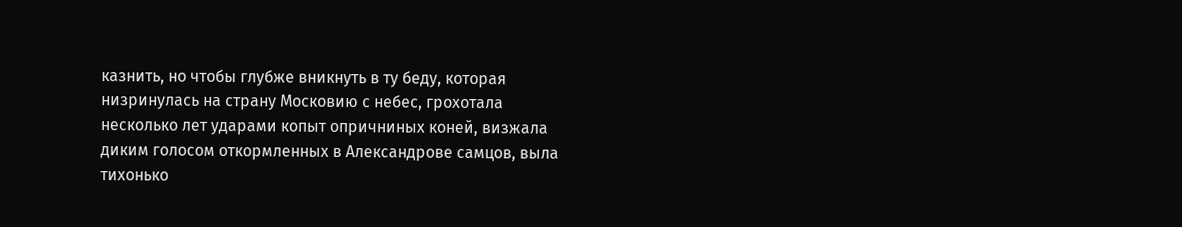казнить, но чтобы глубже вникнуть в ту беду, которая низринулась на страну Московию с небес, грохотала несколько лет ударами копыт опричниных коней, визжала диким голосом откормленных в Александрове самцов, выла тихонько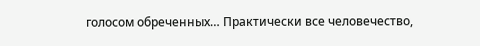голосом обреченных… Практически все человечество,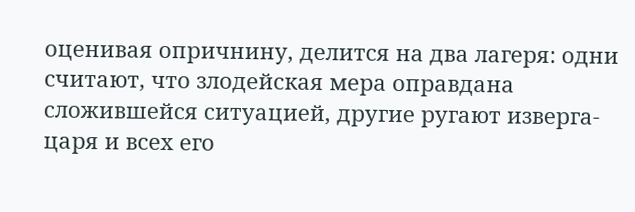оценивая опричнину, делится на два лагеря: одни считают, что злодейская мера оправдана сложившейся ситуацией, другие ругают изверга-царя и всех его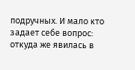подручных. И мало кто задает себе вопрос: откуда же явилась в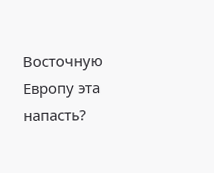Восточную Европу эта напасть?